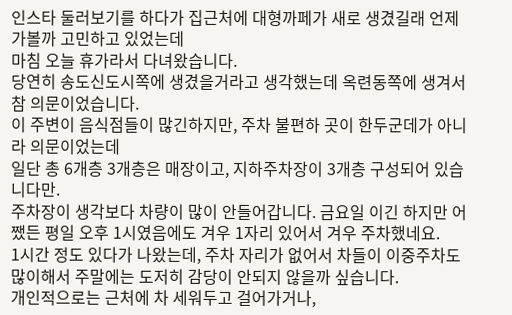인스타 둘러보기를 하다가 집근처에 대형까페가 새로 생겼길래 언제 가볼까 고민하고 있었는데
마침 오늘 휴가라서 다녀왔습니다.
당연히 송도신도시쪽에 생겼을거라고 생각했는데 옥련동쪽에 생겨서 참 의문이었습니다.
이 주변이 음식점들이 많긴하지만, 주차 불편하 곳이 한두군데가 아니라 의문이었는데
일단 총 6개층 3개층은 매장이고, 지하주차장이 3개층 구성되어 있습니다만.
주차장이 생각보다 차량이 많이 안들어갑니다. 금요일 이긴 하지만 어쨌든 평일 오후 1시였음에도 겨우 1자리 있어서 겨우 주차했네요.
1시간 정도 있다가 나왔는데, 주차 자리가 없어서 차들이 이중주차도 많이해서 주말에는 도저히 감당이 안되지 않을까 싶습니다.
개인적으로는 근처에 차 세워두고 걸어가거나,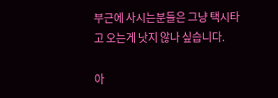부근에 사시는분들은 그냥 택시타고 오는게 낫지 않나 싶습니다.

아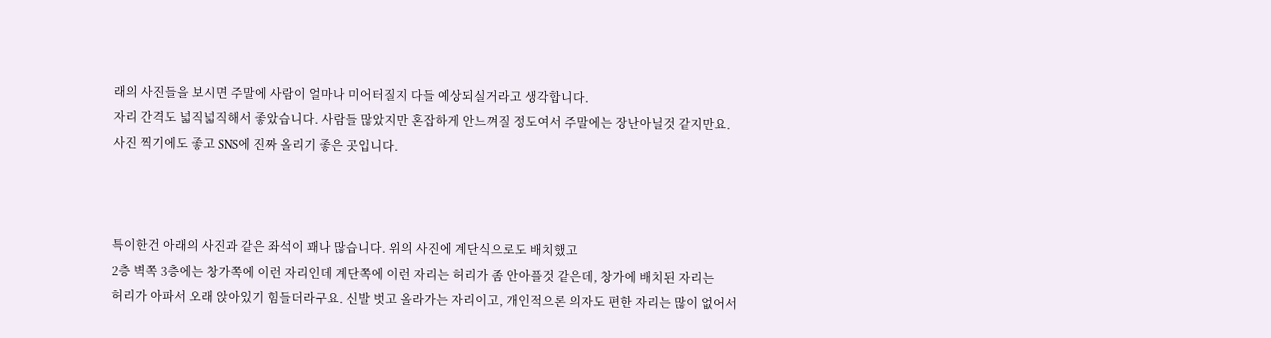래의 사진들을 보시면 주말에 사람이 얼마나 미어터질지 다들 예상되실거라고 생각합니다.
자리 간격도 넓직넓직해서 좋았습니다. 사람들 많았지만 혼잡하게 안느껴질 정도여서 주말에는 장난아닐것 같지만요.
사진 찍기에도 좋고 SNS에 진짜 올리기 좋은 곳입니다.



특이한건 아래의 사진과 같은 좌석이 꽤나 많습니다. 위의 사진에 계단식으로도 배치했고
2층 벽쪽 3층에는 창가쪽에 이런 자리인데 계단쪽에 이런 자리는 허리가 좀 안아플것 같은데, 창가에 배치된 자리는
허리가 아파서 오래 앉아있기 힘들더라구요. 신발 벗고 올라가는 자리이고, 개인적으론 의자도 편한 자리는 많이 없어서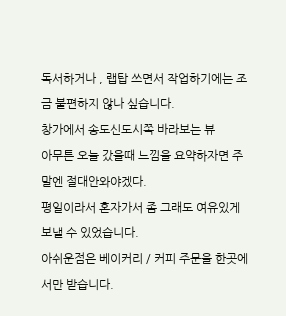독서하거나 , 랩탑 쓰면서 작업하기에는 조금 불편하지 않나 싶습니다.
창가에서 송도신도시쪽 바라보는 뷰
아무튼 오늘 갔을때 느낌을 요약하자면 주말엔 절대안와야겠다.
평일이라서 혼자가서 좀 그래도 여유있게 보낼 수 있었습니다.
아쉬운점은 베이커리 / 커피 주문을 한곳에서만 받습니다.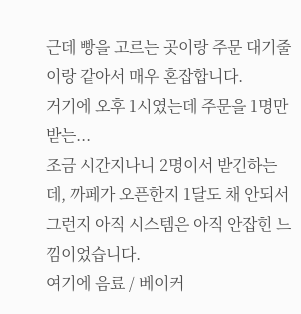근데 빵을 고르는 곳이랑 주문 대기줄이랑 같아서 매우 혼잡합니다.
거기에 오후 1시였는데 주문을 1명만 받는...
조금 시간지나니 2명이서 받긴하는데, 까페가 오픈한지 1달도 채 안되서 그런지 아직 시스템은 아직 안잡힌 느낌이었습니다.
여기에 음료 / 베이커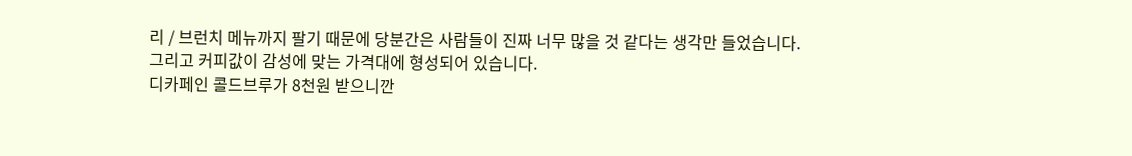리 / 브런치 메뉴까지 팔기 때문에 당분간은 사람들이 진짜 너무 많을 것 같다는 생각만 들었습니다.
그리고 커피값이 감성에 맞는 가격대에 형성되어 있습니다.
디카페인 콜드브루가 8천원 받으니깐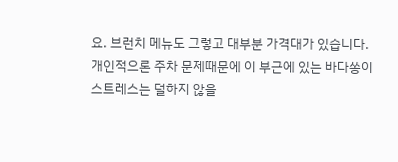요. 브런치 메뉴도 그렇고 대부분 가격대가 있습니다.
개인적으론 주차 문제때문에 이 부근에 있는 바다쏭이 스트레스는 덜하지 않을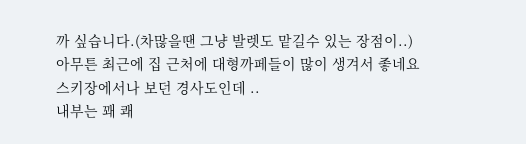까 싶습니다.(차많을땐 그냥 발렛도 맡길수 있는 장점이..)
아무튼 최근에 집 근처에 대형까페들이 많이 생겨서 좋네요
스키장에서나 보던 경사도인데 ..
내부는 꽤 쾌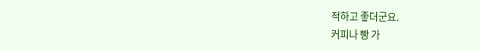적하고 좋더군요.
커피나 빵 가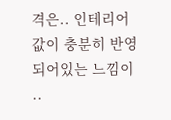격은.. 인테리어값이 충분히 반영되어있는 느낌이 ..